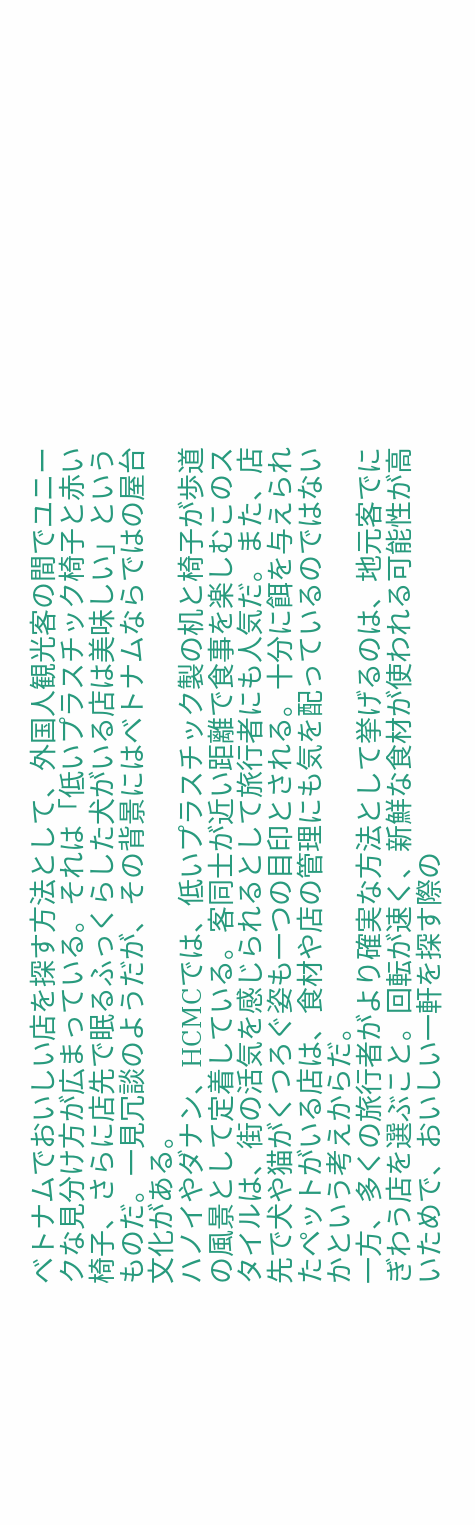ベトナムでおいしい店を探す方法として、外国人観光客の間でユニークな見分け方が広まっている。それは「低いプラスチック椅子と赤い椅子、さらに店先で眠るふっくらした犬がいる店は美味しい」というものだ。一見冗談のようだが、その背景にはベトナムならではの屋台文化がある。
ハノイやダナン、HCMCでは、低いプラスチック製の机と椅子が歩道の風景として定着している。客同士が近い距離で食事を楽しむこのスタイルは、街の活気を感じられるとして旅行者にも人気だ。また、店先で犬や猫がくつろぐ姿も一つの目印とされる。十分に餌を与えられたペットがいる店は、食材や店の管理にも気を配っているのではないかという考えからだ。
一方、多くの旅行者がより確実な方法として挙げるのは、地元客でにぎわう店を選ぶこと。回転が速く、新鮮な食材が使われる可能性が高いためで、おいしい一軒を探す際の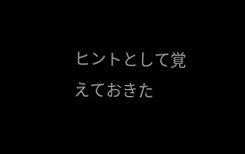ヒントとして覚えておきた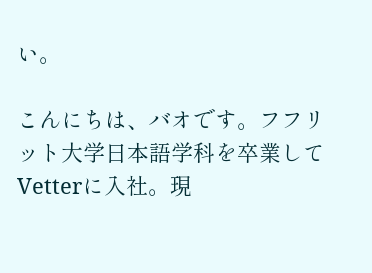い。

こんにちは、バオです。フフリット大学日本語学科を卒業してVetterに入社。現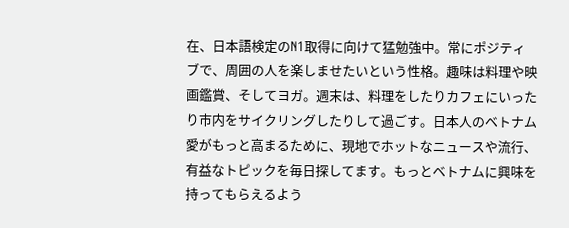在、日本語検定のN1取得に向けて猛勉強中。常にポジティブで、周囲の人を楽しませたいという性格。趣味は料理や映画鑑賞、そしてヨガ。週末は、料理をしたりカフェにいったり市内をサイクリングしたりして過ごす。日本人のベトナム愛がもっと高まるために、現地でホットなニュースや流行、有益なトピックを毎日探してます。もっとベトナムに興味を持ってもらえるよう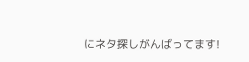にネタ探しがんばってます!